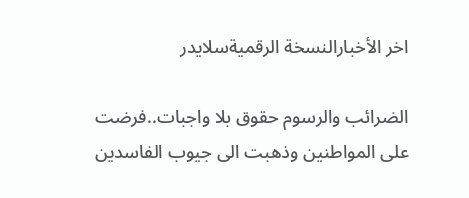اخر الأخبارالنسخة الرقميةسلايدر

الضرائب والرسوم حقوق بلا واجبات..فرضت على المواطنين وذهبت الى جيوب الفاسدين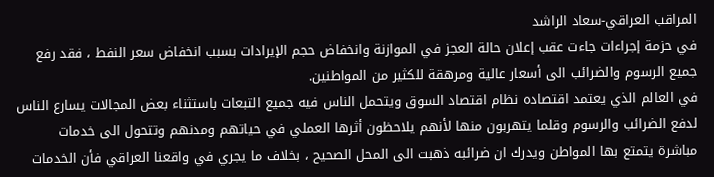المراقب العراقي-سعاد الراشد
في حزمة إجراءات جاءت عقب إعلان حالة العجز في الموازنة وانخفاض حجم الإيرادات بسبب انخفاض سعر النفط ، فقد رفع جميع الرسوم والضرائب الى أسعار عالية ومرهقة للكثير من المواطنين.
في العالم الذي يعتمد اقتصاده نظام اقتصاد السوق ويتحمل الناس فيه جميع التبعات باستثناء بعض المجالات يسارع الناس لدفع الضرائب والرسوم وقلما يتهربون منها لأنهم يلاحظون أثرها العملي في حياتهم ومدنهم وتتحول الى خدمات مباشرة يتمتع بها المواطن ويدرك ان ضرائبه ذهبت الى المحل الصحيح ، بخلاف ما يجري في واقعنا العراقي فأن الخدمات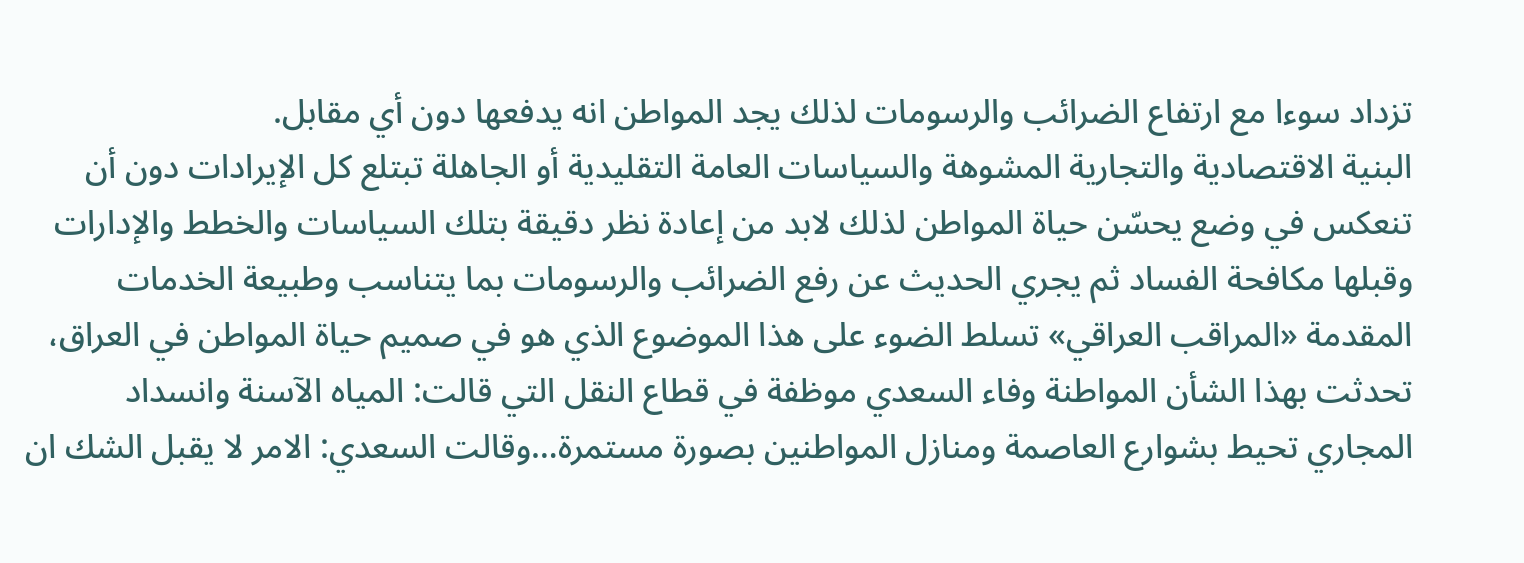تزداد سوءا مع ارتفاع الضرائب والرسومات لذلك يجد المواطن انه يدفعها دون أي مقابل.
البنية الاقتصادية والتجارية المشوهة والسياسات العامة التقليدية أو الجاهلة تبتلع كل الإيرادات دون أن تنعكس في وضع يحسّن حياة المواطن لذلك لابد من إعادة نظر دقيقة بتلك السياسات والخطط والإدارات وقبلها مكافحة الفساد ثم يجري الحديث عن رفع الضرائب والرسومات بما يتناسب وطبيعة الخدمات المقدمة «المراقب العراقي» تسلط الضوء على هذا الموضوع الذي هو في صميم حياة المواطن في العراق، تحدثت بهذا الشأن المواطنة وفاء السعدي موظفة في قطاع النقل التي قالت: المياه الآسنة وانسداد المجاري تحيط بشوارع العاصمة ومنازل المواطنين بصورة مستمرة…وقالت السعدي: الامر لا يقبل الشك ان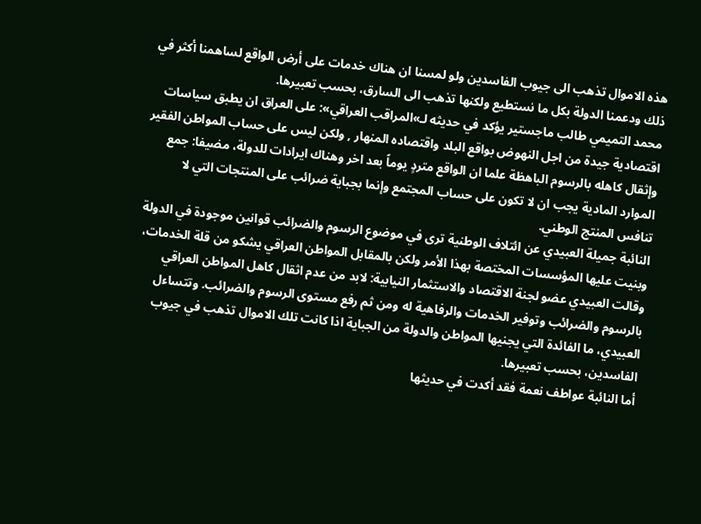هذه الاموال تذهب الى جيوب الفاسدين ولو لمسنا ان هناك خدمات على أرض الواقع لساهمنا أكثر في ذلك ودعمنا الدولة بكل ما نستطيع ولكنها تذهب الى السارق، بحسب تعبيرها.
محمد التميمي طالب ماجستير يؤكد في حديثه لـ»المراقب العراقي»: على العراق ان يطبق سياسات اقتصادية جيدة من اجل النهوض بواقع البلد واقتصاده المنهار , ولكن ليس على حساب المواطن الفقير وإثقال كاهله بالرسوم الباهظة علما ان الواقع متردٍ يوماً بعد اخر وهناك ايرادات للدولة، مضيفا: جمع الموارد المادية يجب ان لا تكون على حساب المجتمع وإنما بجباية ضرائب على المنتجات التي لا تنافس المنتج الوطني.
النائبة جميلة العبيدي عن ائتلاف الوطنية ترى في موضوع الرسوم والضرائب قوانين موجودة في الدولة وبنيت عليها المؤسسات المختصة بهذا الأمر ولكن بالمقابل المواطن العراقي يشكو من قلة الخدمات، وقالت العبيدي عضو لجنة الاقتصاد والاستثمار النيابية: لابد من عدم اثقال كاهل المواطن العراقي بالرسوم والضرائب وتوفير الخدمات والرفاهية له ومن ثم رفع مستوى الرسوم والضرائب. وتتساءل العبيدي، ما الفائدة التي يجنيها المواطن والدولة من الجباية اذا كانت تلك الاموال تذهب في جيوب الفاسدين، بحسب تعبيرها.
أما النائبة عواطف نعمة فقد أكدت في حديثها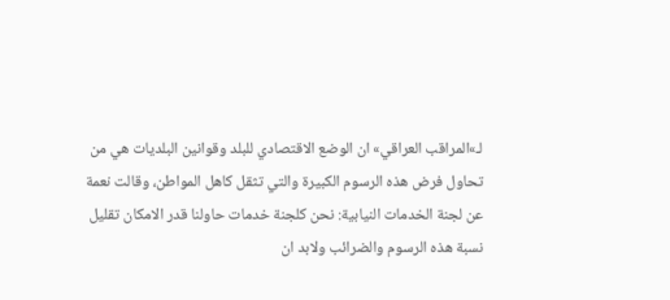لـ»المراقب العراقي» ان الوضع الاقتصادي للبلد وقوانين البلديات هي من تحاول فرض هذه الرسوم الكبيرة والتي تثقل كاهل المواطن، وقالت نعمة عن لجنة الخدمات النيابية: نحن كلجنة خدمات حاولنا قدر الامكان تقليل نسبة هذه الرسوم والضرائب ولابد ان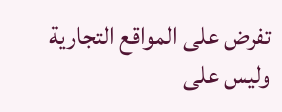تفرض على المواقع التجارية وليس على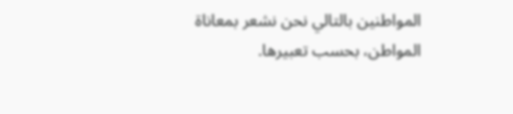المواطنين بالتالي نحن نشعر بمعاناة المواطن، بحسب تعبيرها.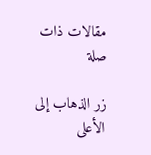مقالات ذات صلة

زر الذهاب إلى الأعلى